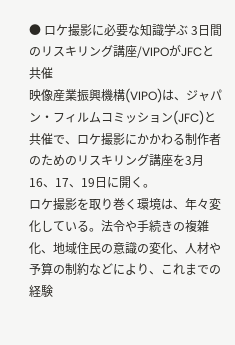● ロケ撮影に必要な知識学ぶ 3日間のリスキリング講座/VIPOがJFCと共催
映像産業振興機構(VIPO)は、ジャパン・フィルムコミッション(JFC)と共催で、ロケ撮影にかかわる制作者のためのリスキリング講座を3月16、17、19日に開く。
ロケ撮影を取り巻く環境は、年々変化している。法令や手続きの複雑化、地域住民の意識の変化、人材や予算の制約などにより、これまでの経験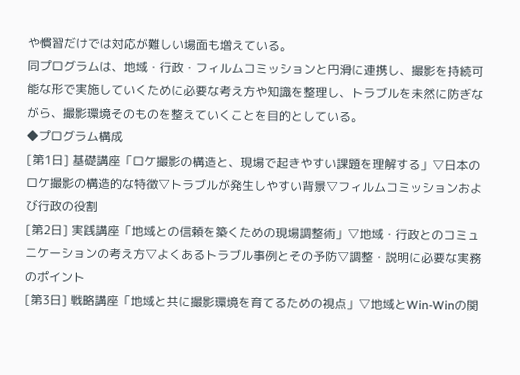や慣習だけでは対応が難しい場面も増えている。
同プログラムは、地域・行政・フィルムコミッションと円滑に連携し、撮影を持続可能な形で実施していくために必要な考え方や知識を整理し、トラブルを未然に防ぎながら、撮影環境そのものを整えていくことを目的としている。
◆プログラム構成
[第1日] 基礎講座「ロケ撮影の構造と、現場で起きやすい課題を理解する」▽日本のロケ撮影の構造的な特徴▽トラブルが発生しやすい背景▽フィルムコミッションおよび行政の役割
[第2日] 実践講座「地域との信頼を築くための現場調整術」▽地域・行政とのコミュニケーションの考え方▽よくあるトラブル事例とその予防▽調整・説明に必要な実務のポイント
[第3日] 戦略講座「地域と共に撮影環境を育てるための視点」▽地域とWin-Winの関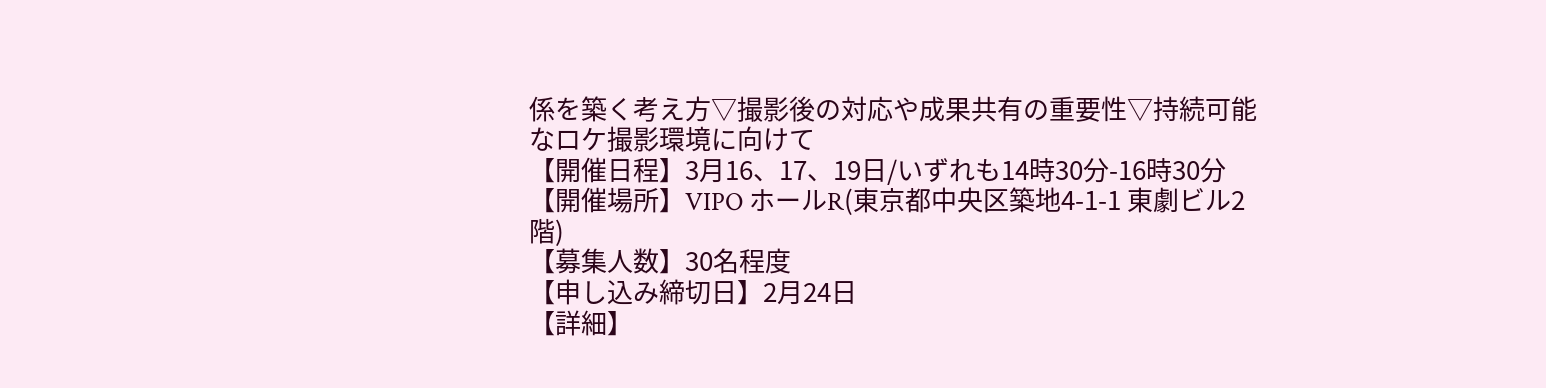係を築く考え方▽撮影後の対応や成果共有の重要性▽持続可能なロケ撮影環境に向けて
【開催日程】3月16、17、19日/いずれも14時30分-16時30分
【開催場所】VIPO ホールR(東京都中央区築地4-1-1 東劇ビル2階)
【募集人数】30名程度
【申し込み締切日】2月24日
【詳細】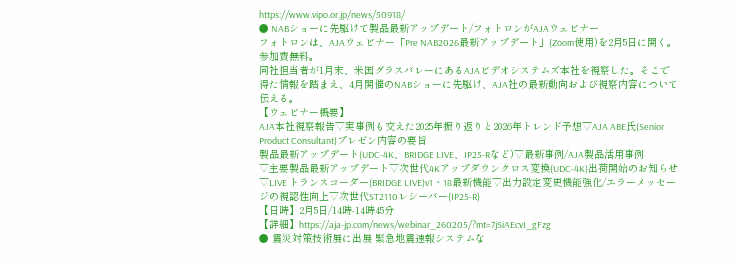https://www.vipo.or.jp/news/50918/
● NABショーに先駆けて製品最新アップデート/フォトロンがAJAウェビナー
フォトロンは、AJAウェビナー「Pre NAB2026最新アップデート」(Zoom使用)を2月5日に開く。参加費無料。
同社担当者が1月末、米国グラスバレーにあるAJAビデオシステムズ本社を視察した。そこで得た情報を踏まえ、4月開催のNABショーに先駆け、AJA社の最新動向および視察内容について伝える。
【ウェビナー概要】
AJA本社視察報告▽実事例も交えた2025年振り返りと2026年トレンド予想▽AJA ABE氏(Senior Product Consultant)プレゼン内容の要旨
製品最新アップデート(UDC-4K、BRIDGE LIVE、IP25-Rなど)▽最新事例/AJA製品活用事例
▽主要製品最新アップデート▽次世代4Kアップダウンクロス変換(UDC-4K)出荷開始のお知らせ▽LIVE トランスコーダー(BRIDGE LIVE)v1・18最新機能▽出力設定変更機能強化/エラーメッセージの視認性向上▽次世代ST2110レシーバー(IP25-R)
【日時】2月5日/14時-14時45分
【詳細】https://aja-jp.com/news/webinar_260205/?mt=7jSiAEcvI_gFzg
● 震災対策技術展に出展 緊急地震速報システムな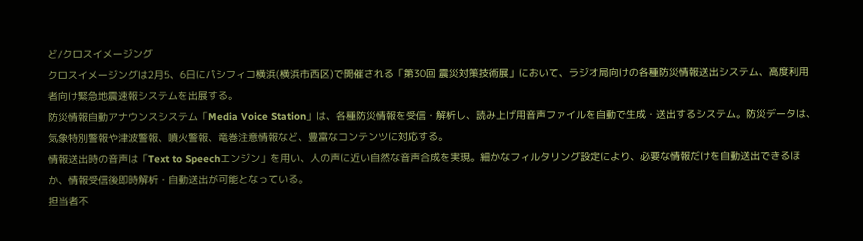ど/クロスイメージング
クロスイメージングは2月5、6日にパシフィコ横浜(横浜市西区)で開催される「第30回 震災対策技術展」において、ラジオ局向けの各種防災情報送出システム、高度利用者向け緊急地震速報システムを出展する。
防災情報自動アナウンスシステム「Media Voice Station」は、各種防災情報を受信・解析し、読み上げ用音声ファイルを自動で生成・送出するシステム。防災データは、気象特別警報や津波警報、噴火警報、竜巻注意情報など、豊富なコンテンツに対応する。
情報送出時の音声は「Text to Speechエンジン」を用い、人の声に近い自然な音声合成を実現。細かなフィルタリング設定により、必要な情報だけを自動送出できるほか、情報受信後即時解析・自動送出が可能となっている。
担当者不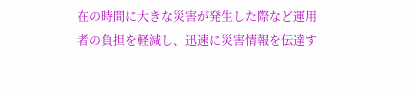在の時間に大きな災害が発生した際など運用者の負担を軽減し、迅速に災害情報を伝達す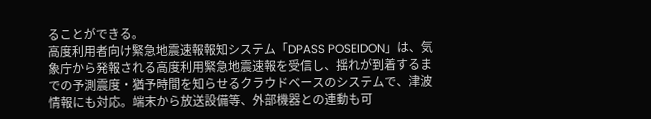ることができる。
高度利用者向け緊急地震速報報知システム「DPASS POSEIDON」は、気象庁から発報される高度利用緊急地震速報を受信し、揺れが到着するまでの予測震度・猶予時間を知らせるクラウドベースのシステムで、津波情報にも対応。端末から放送設備等、外部機器との連動も可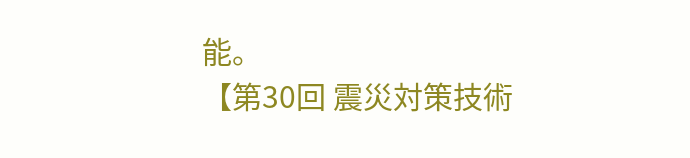能。
【第30回 震災対策技術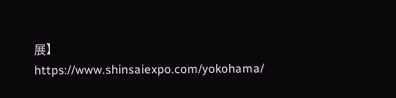展】https://www.shinsaiexpo.com/yokohama/